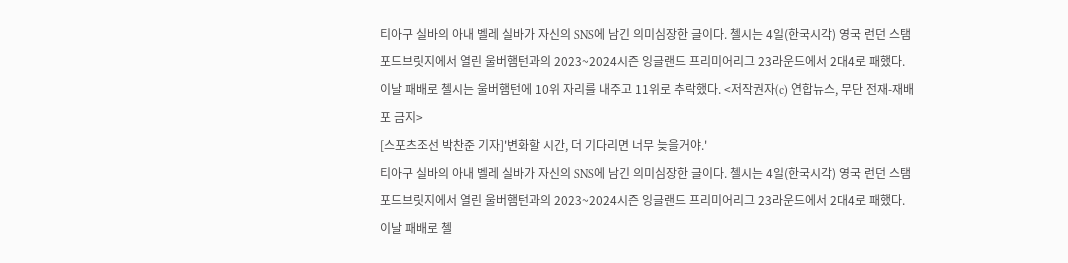티아구 실바의 아내 벨레 실바가 자신의 SNS에 남긴 의미심장한 글이다. 첼시는 4일(한국시각) 영국 런던 스탬포드브릿지에서 열린 울버햄턴과의 2023~2024시즌 잉글랜드 프리미어리그 23라운드에서 2대4로 패했다. 이날 패배로 첼시는 울버햄턴에 10위 자리를 내주고 11위로 추락했다. <저작권자(c) 연합뉴스, 무단 전재-재배포 금지>
[스포츠조선 박찬준 기자]'변화할 시간, 더 기다리면 너무 늦을거야.'
티아구 실바의 아내 벨레 실바가 자신의 SNS에 남긴 의미심장한 글이다. 첼시는 4일(한국시각) 영국 런던 스탬포드브릿지에서 열린 울버햄턴과의 2023~2024시즌 잉글랜드 프리미어리그 23라운드에서 2대4로 패했다. 이날 패배로 첼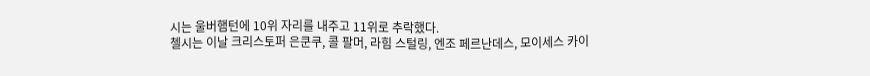시는 울버햄턴에 10위 자리를 내주고 11위로 추락했다.
첼시는 이날 크리스토퍼 은쿤쿠, 콜 팔머, 라힘 스털링, 엔조 페르난데스, 모이세스 카이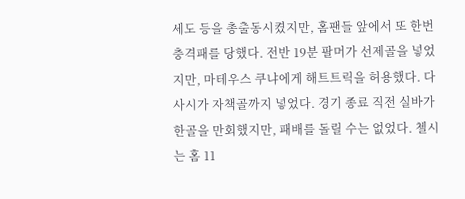세도 등을 총출동시켰지만, 홈팬들 앞에서 또 한번 충격패를 당했다. 전반 19분 팔머가 선제골을 넣었지만, 마테우스 쿠냐에게 해트트릭을 허용했다. 다사시가 자책골까지 넣었다. 경기 종료 직전 실바가 한골을 만회했지만, 패배를 돌릴 수는 없었다. 첼시는 홈 11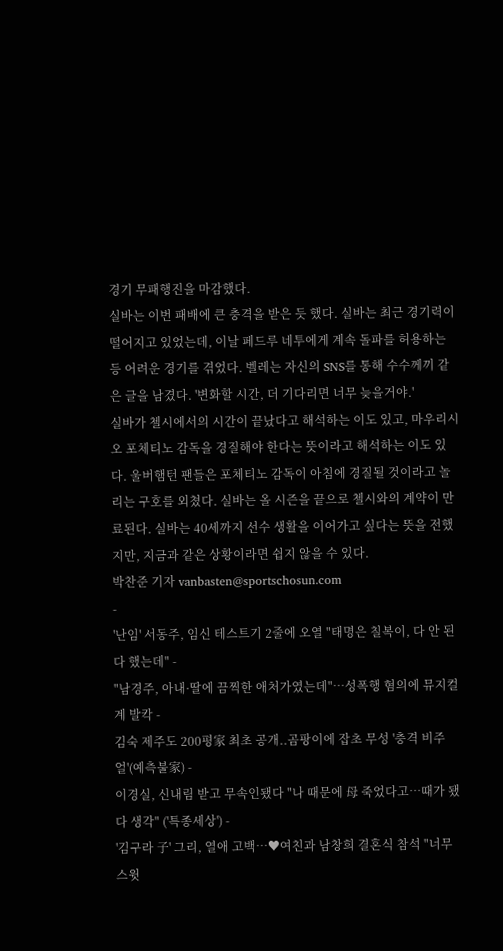경기 무패행진을 마감했다.
실바는 이번 패배에 큰 충격을 받은 듯 했다. 실바는 최근 경기력이 떨어지고 있었는데, 이날 페드루 네투에게 계속 돌파를 허용하는 등 어려운 경기를 겪었다. 벨레는 자신의 SNS를 통해 수수께끼 같은 글을 남겼다. '변화할 시간, 더 기다리면 너무 늦을거야.'
실바가 첼시에서의 시간이 끝났다고 해석하는 이도 있고, 마우리시오 포체티노 감독을 경질해야 한다는 뜻이라고 해석하는 이도 있다. 울버햄턴 팬들은 포체티노 감독이 아침에 경질될 것이라고 놀리는 구호를 외쳤다. 실바는 올 시즌을 끝으로 첼시와의 계약이 만료된다. 실바는 40세까지 선수 생활을 이어가고 싶다는 뜻을 전했지만, 지금과 같은 상황이라면 쉽지 않을 수 있다.
박찬준 기자 vanbasten@sportschosun.com
-
'난임' 서동주, 임신 테스트기 2줄에 오열 "태명은 칠복이, 다 안 된다 했는데" -
"남경주, 아내·딸에 끔찍한 애처가였는데"…성폭행 혐의에 뮤지컬계 발칵 -
김숙 제주도 200평家 최초 공개..곰팡이에 잡초 무성 '충격 비주얼'(예측불家) -
이경실, 신내림 받고 무속인됐다 "나 때문에 母 죽었다고…때가 됐다 생각" ('특종세상') -
'김구라 子' 그리, 열애 고백…♥여친과 남창희 결혼식 참석 "너무 스윗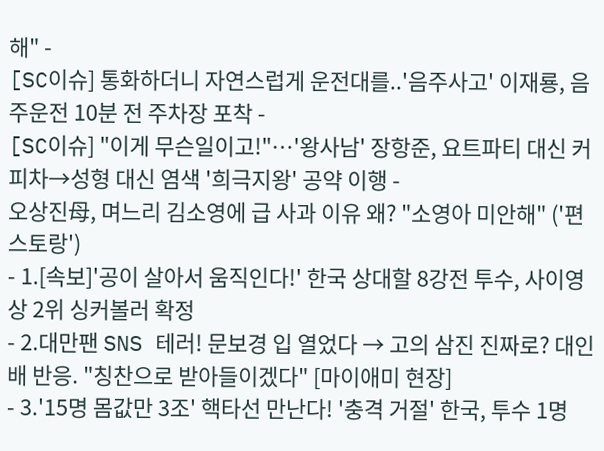해" -
[SC이슈] 통화하더니 자연스럽게 운전대를..'음주사고' 이재룡, 음주운전 10분 전 주차장 포착 -
[SC이슈] "이게 무슨일이고!"…'왕사남' 장항준, 요트파티 대신 커피차→성형 대신 염색 '희극지왕' 공약 이행 -
오상진母, 며느리 김소영에 급 사과 이유 왜? "소영아 미안해" ('편스토랑')
- 1.[속보]'공이 살아서 움직인다!' 한국 상대할 8강전 투수, 사이영상 2위 싱커볼러 확정
- 2.대만팬 SNS 테러! 문보경 입 열었다 → 고의 삼진 진짜로? 대인배 반응. "칭찬으로 받아들이겠다" [마이애미 현장]
- 3.'15명 몸값만 3조' 핵타선 만난다! '충격 거절' 한국, 투수 1명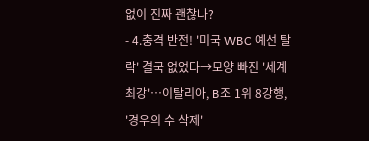없이 진짜 괜찮나?
- 4.충격 반전! '미국 WBC 예선 탈락' 결국 없었다→모양 빠진 '세계 최강'…이탈리아, B조 1위 8강행, '경우의 수 삭제'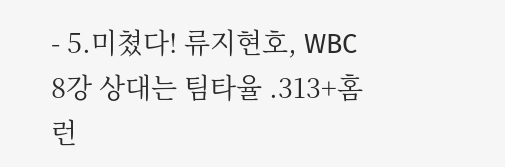- 5.미쳤다! 류지현호, WBC 8강 상대는 팀타율 .313+홈런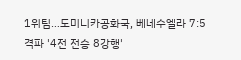1위팀…도미니카공화국, 베네수엘라 7:5 격파 '4전 전승 8강행'